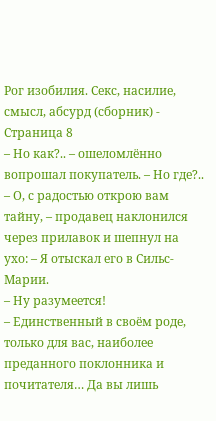Рог изобилия. Секс, насилие, смысл, абсурд (сборник) - Страница 8
– Но как?.. – ошеломлённо вопрошал покупатель. – Но где?..
– О, с радостью открою вам тайну, – продавец наклонился через прилавок и шепнул на ухо: – Я отыскал его в Сильс-Марии.
– Ну разумеется!
– Единственный в своём роде, только для вас, наиболее преданного поклонника и почитателя… Да вы лишь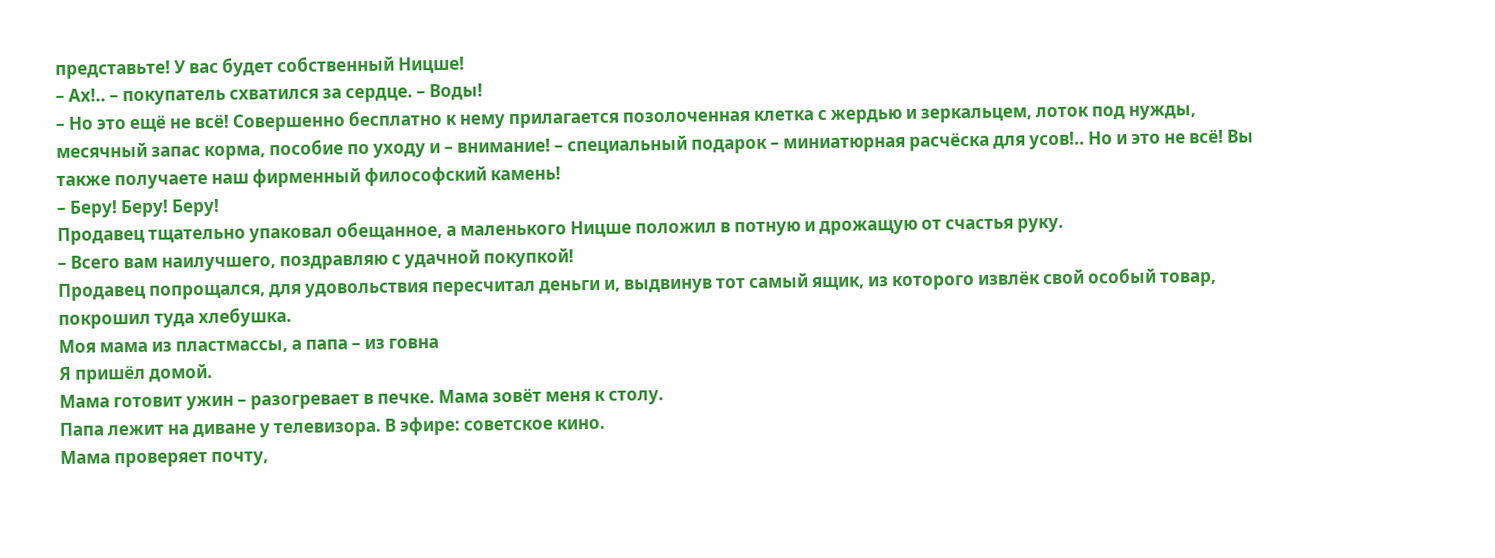представьте! У вас будет собственный Ницше!
– Ах!.. – покупатель схватился за сердце. – Воды!
– Но это ещё не всё! Совершенно бесплатно к нему прилагается позолоченная клетка с жердью и зеркальцем, лоток под нужды, месячный запас корма, пособие по уходу и – внимание! – специальный подарок – миниатюрная расчёска для усов!.. Но и это не всё! Вы также получаете наш фирменный философский камень!
– Беру! Беру! Беру!
Продавец тщательно упаковал обещанное, а маленького Ницше положил в потную и дрожащую от счастья руку.
– Всего вам наилучшего, поздравляю с удачной покупкой!
Продавец попрощался, для удовольствия пересчитал деньги и, выдвинув тот самый ящик, из которого извлёк свой особый товар, покрошил туда хлебушка.
Моя мама из пластмассы, а папа – из говна
Я пришёл домой.
Мама готовит ужин – разогревает в печке. Мама зовёт меня к столу.
Папа лежит на диване у телевизора. В эфире: советское кино.
Мама проверяет почту,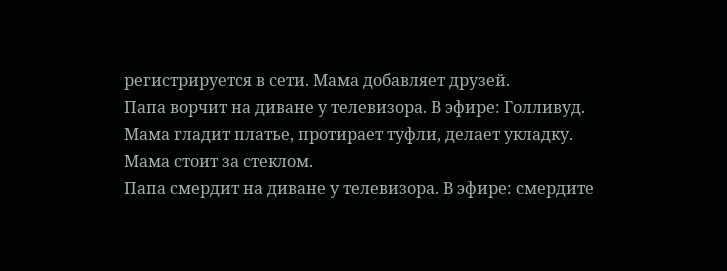регистрируется в сети. Мама добавляет друзей.
Папа ворчит на диване у телевизора. В эфире: Голливуд.
Мама гладит платье, протирает туфли, делает укладку. Мама стоит за стеклом.
Папа смердит на диване у телевизора. В эфире: смердите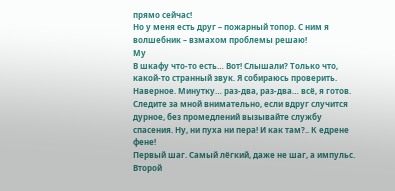прямо сейчас!
Но у меня есть друг – пожарный топор. С ним я волшебник – взмахом проблемы решаю!
Му
В шкафу что-то есть… Вот! Слышали? Только что, какой-то странный звук. Я собираюсь проверить. Наверное. Минутку… раз-два, раз-два… всё, я готов. Следите за мной внимательно, если вдруг случится дурное, без промедлений вызывайте службу спасения. Ну, ни пуха ни пера! И как там?.. К едрене фене!
Первый шаг. Самый лёгкий, даже не шаг, а импульс. Второй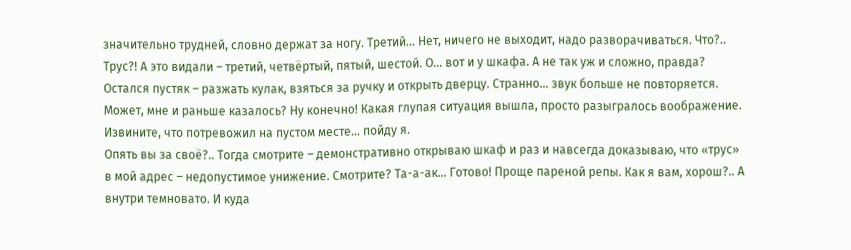значительно трудней, словно держат за ногу. Третий… Нет, ничего не выходит, надо разворачиваться. Что?.. Трус?! А это видали – третий, четвёртый, пятый, шестой. О… вот и у шкафа. А не так уж и сложно, правда? Остался пустяк – разжать кулак, взяться за ручку и открыть дверцу. Странно… звук больше не повторяется. Может, мне и раньше казалось? Ну конечно! Какая глупая ситуация вышла, просто разыгралось воображение. Извините, что потревожил на пустом месте… пойду я.
Опять вы за своё?.. Тогда смотрите – демонстративно открываю шкаф и раз и навсегда доказываю, что «трус» в мой адрес – недопустимое унижение. Смотрите? Та-а-ак… Готово! Проще пареной репы. Как я вам, хорош?.. А внутри темновато. И куда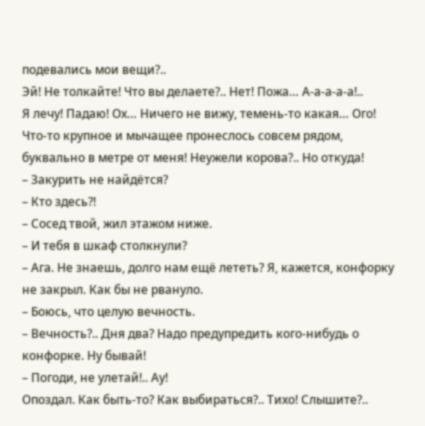подевались мои вещи?..
Эй! Не толкайте! Что вы делаете?.. Нет! Пожа… А-а-а-а-а!..
Я лечу! Падаю! Ох… Ничего не вижу, темень-то какая… Ого! Что-то крупное и мычащее пронеслось совсем рядом, буквально в метре от меня! Неужели корова?.. Но откуда!
– Закурить не найдётся?
– Кто здесь?!
– Сосед твой, жил этажом ниже.
– И тебя в шкаф столкнули?
– Ага. Не знаешь, долго нам ещё лететь? Я, кажется, конфорку не закрыл. Как бы не рвануло.
– Боюсь, что целую вечность.
– Вечность?.. Дня два? Надо предупредить кого-нибудь о конфорке. Ну бывай!
– Погоди, не улетай!.. Ау!
Опоздал. Как быть-то? Как выбираться?.. Тихо! Слышите?..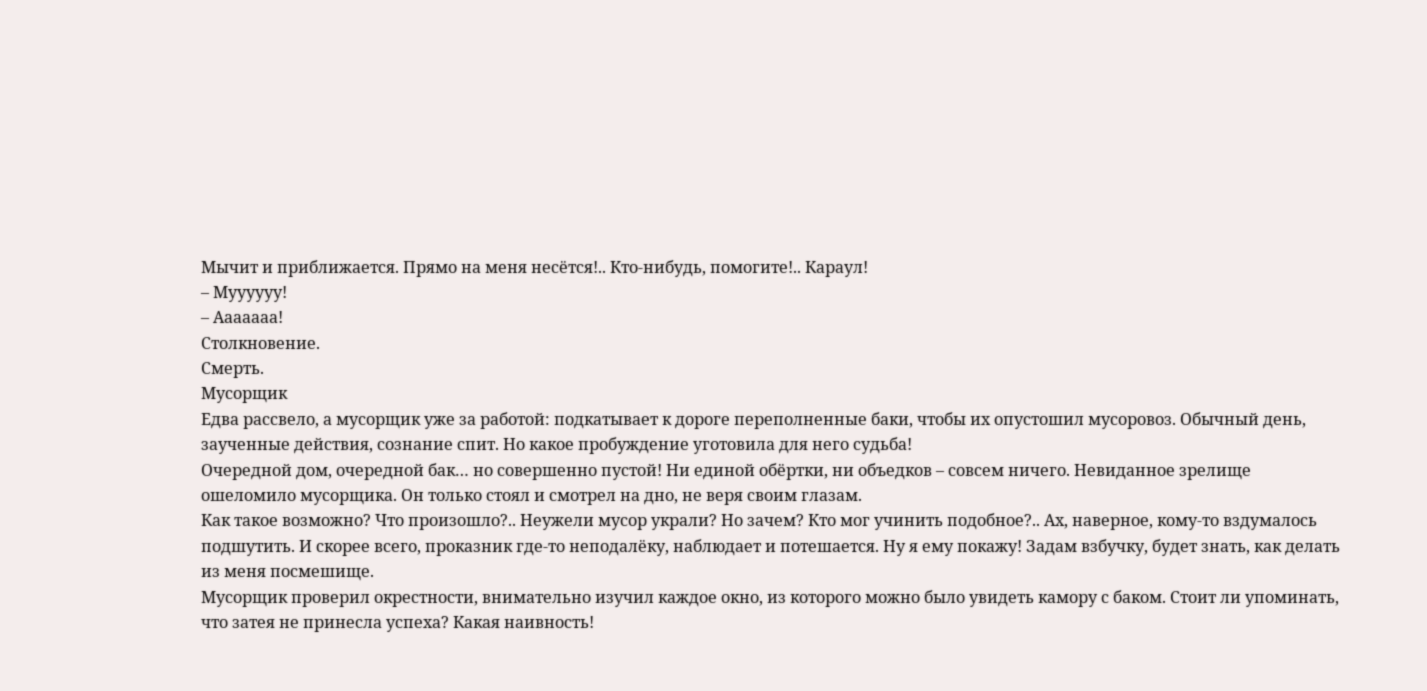Мычит и приближается. Прямо на меня несётся!.. Кто-нибудь, помогите!.. Караул!
– Муууууу!
– Ааааааа!
Столкновение.
Смерть.
Мусорщик
Едва рассвело, а мусорщик уже за работой: подкатывает к дороге переполненные баки, чтобы их опустошил мусоровоз. Обычный день, заученные действия, сознание спит. Но какое пробуждение уготовила для него судьба!
Очередной дом, очередной бак… но совершенно пустой! Ни единой обёртки, ни объедков – совсем ничего. Невиданное зрелище ошеломило мусорщика. Он только стоял и смотрел на дно, не веря своим глазам.
Как такое возможно? Что произошло?.. Неужели мусор украли? Но зачем? Кто мог учинить подобное?.. Ах, наверное, кому-то вздумалось подшутить. И скорее всего, проказник где-то неподалёку, наблюдает и потешается. Ну я ему покажу! Задам взбучку, будет знать, как делать из меня посмешище.
Мусорщик проверил окрестности, внимательно изучил каждое окно, из которого можно было увидеть камору с баком. Стоит ли упоминать, что затея не принесла успеха? Какая наивность!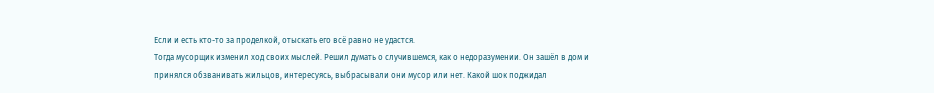Если и есть кто-то за проделкой, отыскать его всё равно не удастся.
Тогда мусорщик изменил ход своих мыслей. Решил думать о случившемся, как о недоразумении. Он зашёл в дом и принялся обзванивать жильцов, интересуясь, выбрасывали они мусор или нет. Какой шок поджидал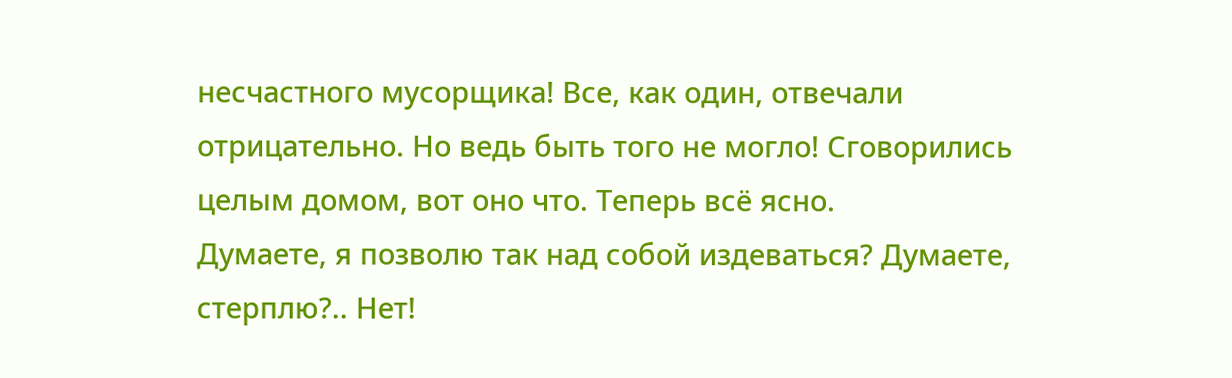несчастного мусорщика! Все, как один, отвечали отрицательно. Но ведь быть того не могло! Сговорились целым домом, вот оно что. Теперь всё ясно.
Думаете, я позволю так над собой издеваться? Думаете, стерплю?.. Нет!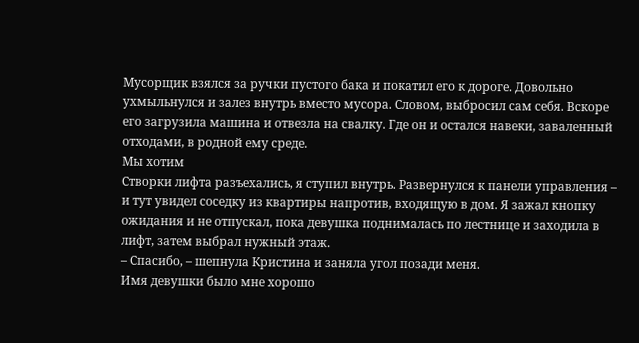Мусорщик взялся за ручки пустого бака и покатил его к дороге. Довольно ухмыльнулся и залез внутрь вместо мусора. Словом, выбросил сам себя. Вскоре его загрузила машина и отвезла на свалку. Где он и остался навеки, заваленный отходами, в родной ему среде.
Мы хотим
Створки лифта разъехались, я ступил внутрь. Развернулся к панели управления – и тут увидел соседку из квартиры напротив, входящую в дом. Я зажал кнопку ожидания и не отпускал, пока девушка поднималась по лестнице и заходила в лифт, затем выбрал нужный этаж.
– Спасибо, – шепнула Кристина и заняла угол позади меня.
Имя девушки было мне хорошо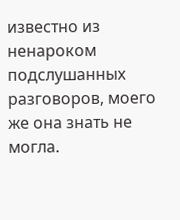известно из ненароком подслушанных разговоров, моего же она знать не могла.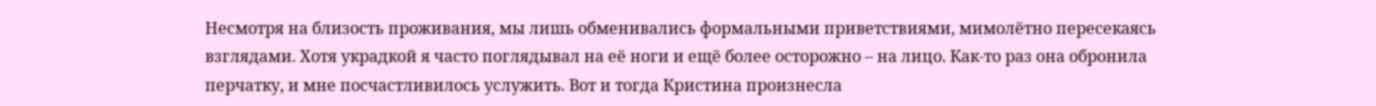Несмотря на близость проживания, мы лишь обменивались формальными приветствиями, мимолётно пересекаясь взглядами. Хотя украдкой я часто поглядывал на её ноги и ещё более осторожно – на лицо. Как-то раз она обронила перчатку, и мне посчастливилось услужить. Вот и тогда Кристина произнесла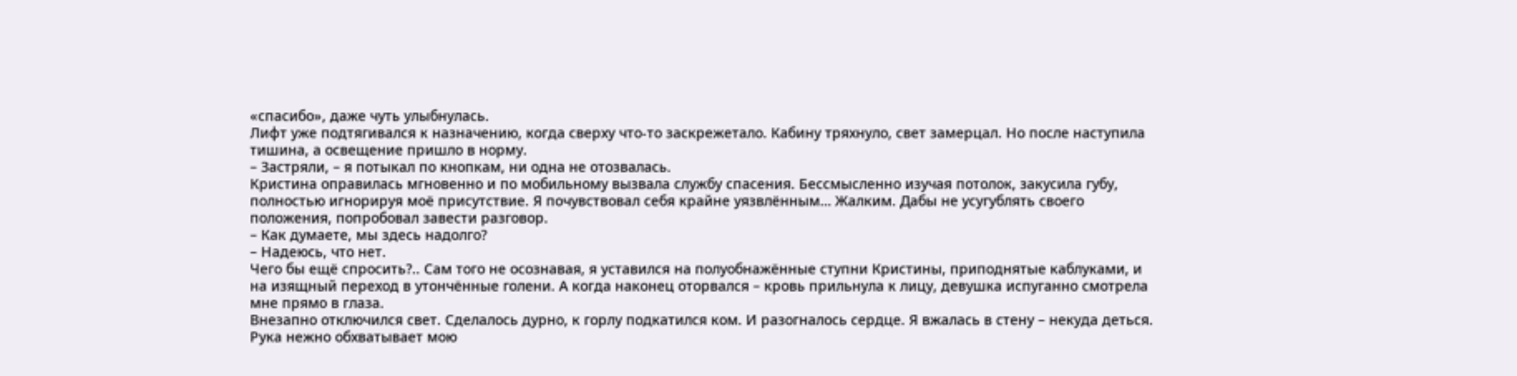«спасибо», даже чуть улыбнулась.
Лифт уже подтягивался к назначению, когда сверху что-то заскрежетало. Кабину тряхнуло, свет замерцал. Но после наступила тишина, а освещение пришло в норму.
– Застряли, – я потыкал по кнопкам, ни одна не отозвалась.
Кристина оправилась мгновенно и по мобильному вызвала службу спасения. Бессмысленно изучая потолок, закусила губу, полностью игнорируя моё присутствие. Я почувствовал себя крайне уязвлённым… Жалким. Дабы не усугублять своего положения, попробовал завести разговор.
– Как думаете, мы здесь надолго?
– Надеюсь, что нет.
Чего бы ещё спросить?.. Сам того не осознавая, я уставился на полуобнажённые ступни Кристины, приподнятые каблуками, и на изящный переход в утончённые голени. А когда наконец оторвался – кровь прильнула к лицу, девушка испуганно смотрела мне прямо в глаза.
Внезапно отключился свет. Сделалось дурно, к горлу подкатился ком. И разогналось сердце. Я вжалась в стену – некуда деться.
Рука нежно обхватывает мою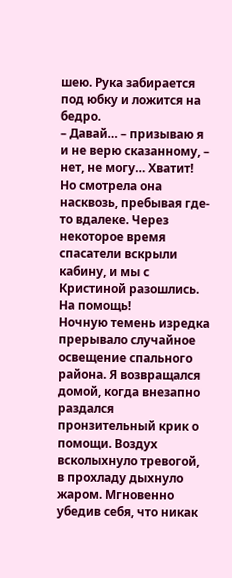шею. Рука забирается под юбку и ложится на бедро.
– Давай… – призываю я и не верю сказанному, – нет, не могу… Хватит!
Но смотрела она насквозь, пребывая где-то вдалеке. Через некоторое время спасатели вскрыли кабину, и мы с Кристиной разошлись.
На помощь!
Ночную темень изредка прерывало случайное освещение спального района. Я возвращался домой, когда внезапно раздался пронзительный крик о помощи. Воздух всколыхнуло тревогой, в прохладу дыхнуло жаром. Мгновенно убедив себя, что никак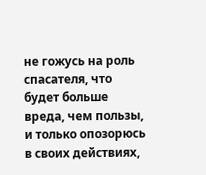не гожусь на роль спасателя, что будет больше вреда, чем пользы, и только опозорюсь в своих действиях,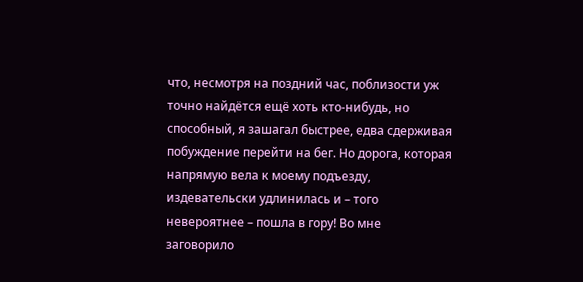что, несмотря на поздний час, поблизости уж точно найдётся ещё хоть кто-нибудь, но способный, я зашагал быстрее, едва сдерживая побуждение перейти на бег. Но дорога, которая напрямую вела к моему подъезду, издевательски удлинилась и – того невероятнее – пошла в гору! Во мне заговорило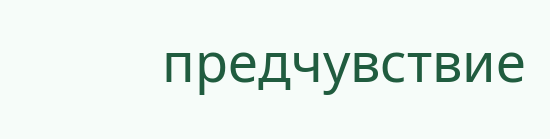предчувствие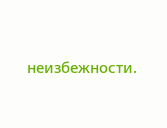неизбежности.